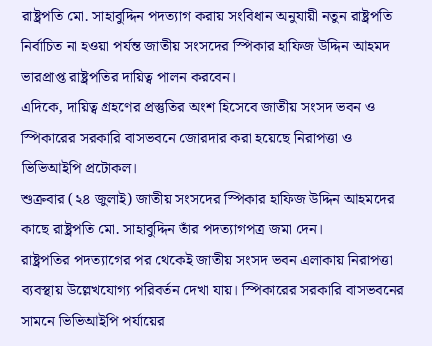রাষ্ট্রপতি মো. সাহাবুদ্দিন পদত্যাগ করায় সংবিধান অনুযায়ী নতুন রাষ্ট্রপতি নির্বাচিত না হওয়া পর্যন্ত জাতীয় সংসদের স্পিকার হাফিজ উদ্দিন আহমদ ভারপ্রাপ্ত রাষ্ট্রপতির দায়িত্ব পালন করবেন।
এদিকে, দায়িত্ব গ্রহণের প্রস্তুতির অংশ হিসেবে জাতীয় সংসদ ভবন ও স্পিকারের সরকারি বাসভবনে জোরদার করা হয়েছে নিরাপত্তা ও ভিভিআইপি প্রটোকল।
শুক্রবার (২৪ জুলাই) জাতীয় সংসদের স্পিকার হাফিজ উদ্দিন আহমদের কাছে রাষ্ট্রপতি মো. সাহাবুদ্দিন তাঁর পদত্যাগপত্র জমা দেন।
রাষ্ট্রপতির পদত্যাগের পর থেকেই জাতীয় সংসদ ভবন এলাকায় নিরাপত্তা ব্যবস্থায় উল্লেখযোগ্য পরিবর্তন দেখা যায়। স্পিকারের সরকারি বাসভবনের সামনে ভিভিআইপি পর্যায়ের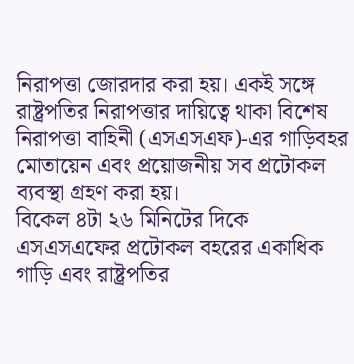নিরাপত্তা জোরদার করা হয়। একই সঙ্গে রাষ্ট্রপতির নিরাপত্তার দায়িত্বে থাকা বিশেষ নিরাপত্তা বাহিনী (এসএসএফ)-এর গাড়িবহর মোতায়েন এবং প্রয়োজনীয় সব প্রটোকল ব্যবস্থা গ্রহণ করা হয়।
বিকেল ৪টা ২৬ মিনিটের দিকে এসএসএফের প্রটোকল বহরের একাধিক গাড়ি এবং রাষ্ট্রপতির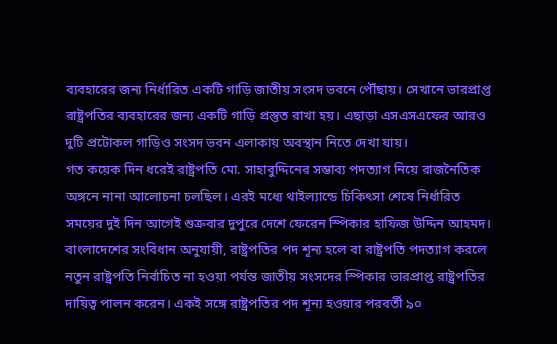ব্যবহারের জন্য নির্ধারিত একটি গাড়ি জাতীয় সংসদ ভবনে পৌঁছায়। সেখানে ভারপ্রাপ্ত রাষ্ট্রপতির ব্যবহারের জন্য একটি গাড়ি প্রস্তুত রাখা হয়। এছাড়া এসএসএফের আরও দুটি প্রটোকল গাড়িও সংসদ ভবন এলাকায় অবস্থান নিতে দেখা যায়।
গত কয়েক দিন ধরেই রাষ্ট্রপতি মো. সাহাবুদ্দিনের সম্ভাব্য পদত্যাগ নিয়ে রাজনৈতিক অঙ্গনে নানা আলোচনা চলছিল। এরই মধ্যে থাইল্যান্ডে চিকিৎসা শেষে নির্ধারিত সময়ের দুই দিন আগেই শুক্রবার দুপুরে দেশে ফেরেন স্পিকার হাফিজ উদ্দিন আহমদ।
বাংলাদেশের সংবিধান অনুযায়ী, রাষ্ট্রপতির পদ শূন্য হলে বা রাষ্ট্রপতি পদত্যাগ করলে নতুন রাষ্ট্রপতি নির্বাচিত না হওয়া পর্যন্ত জাতীয় সংসদের স্পিকার ভারপ্রাপ্ত রাষ্ট্রপতির দায়িত্ব পালন করেন। একই সঙ্গে রাষ্ট্রপতির পদ শূন্য হওয়ার পরবর্তী ৯০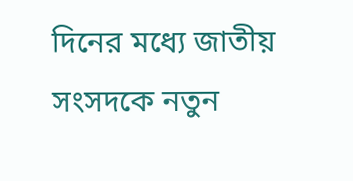দিনের মধ্যে জাতীয় সংসদকে নতুন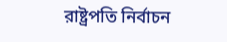রাষ্ট্রপতি নির্বাচন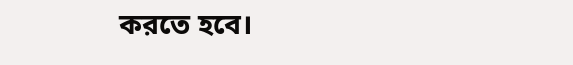করতে হবে।